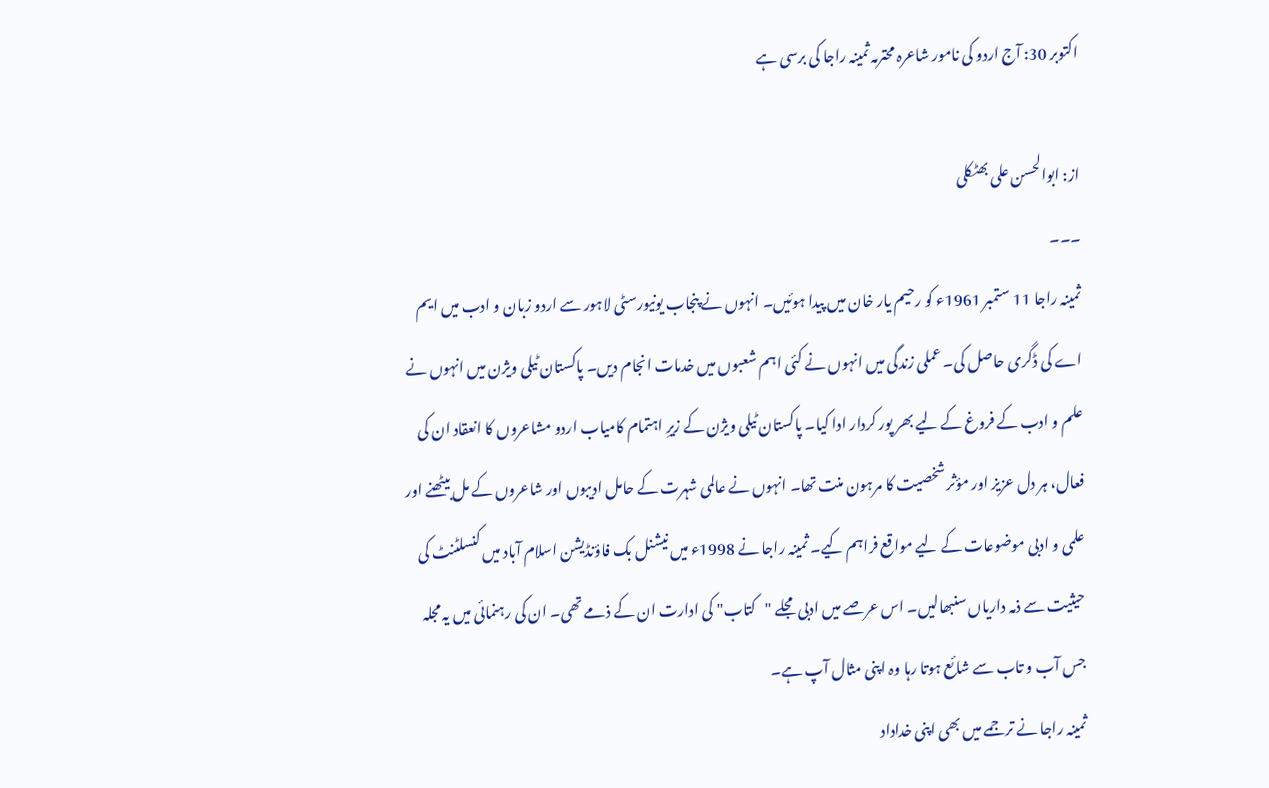اکتوبر 30: آج اردو کی نامور شاعرہ محترمہ ثمینہ راجا کی برسی ہے

از: ابوالحسن علی بھٹکلی
۔۔۔
ثمینہ راجا 11 ستمبر 1961ء کو رحیم یار خان میں پیدا ہوئیں۔ انہوں نے پنجاب یونیورسٹی لاہور سے اردو زبان و ادب میں ایم اے کی ڈگری حاصل کی۔ عملی زندگی میں انہوں نے کئی اہم شعبوں میں خدمات انجام دیں۔ پاکستان ٹیلی ویژن میں انہوں نے علم و ادب کے فروغ کے لیے بھر پور کردار ادا کیا۔ پاکستان ٹیلی ویژن کے زیرِ اہتمام کامیاب اردو مشاعروں کا انعقاد ان کی فعال، ہر دل عزیز اور مؤثر شخصیت کا مرہون منت تھا۔ انہوں نے عالمی شہرت کے حامل ادیبوں اور شاعروں کے مل بیٹھنے اور علمی و ادبی موضوعات کے لیے مواقع فراہم کیے۔ ثمینہ راجا نے 1998ء میں نیشنل بک فاؤنڈیشن اسلام آباد میں کنسلٹنٹ کی حیثیت سے ذمہ داریاں سنبھالیں۔ اس عرصے میں ادبی مجلے "کتاب" کی ادارت ان کے ذمے تھی۔ ان کی رہنمائی میں یہ مجلہ جس آب و تاب سے شائع ہوتا رہا وہ اپنی مثال آپ ہے۔
ثمینہ راجا نے ترجمے میں بھی اپنی خداداد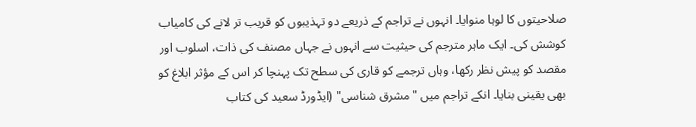صلاحیتوں کا لوہا منوایا۔ انہوں نے تراجم کے ذریعے دو تہذیبوں کو قریب تر لانے کی کامیاب کوشش کی۔ ایک ماہر مترجم کی حیثیت سے انہوں نے جہاں مصنف کی ذات، اسلوب اور مقصد کو پیش نظر رکھا، وہاں ترجمے کو قاری کی سطح تک پہنچا کر اس کے مؤثر ابلاغ کو بھی یقینی بنایا۔ انکے تراجم میں "مشرق شناسی" (ایڈورڈ سعید کی کتاب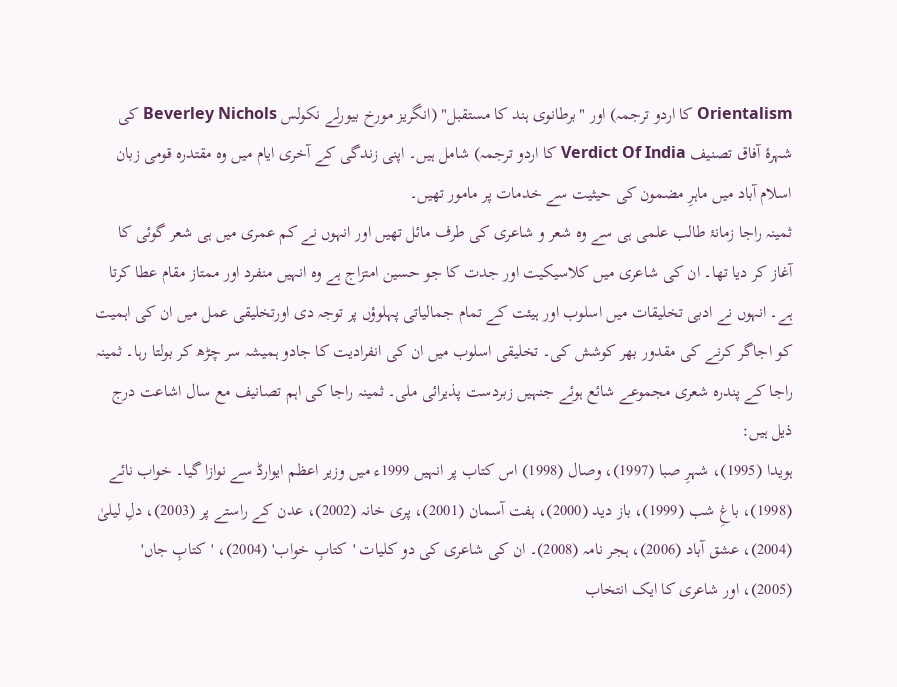Orientalism کا اردو ترجمہ) اور "برطانوی ہند کا مستقبل" (انگریز مورخ بیورلے نکولس Beverley Nichols کی شہرۂ آفاق تصنیف Verdict Of India کا اردو ترجمہ) شامل ہیں۔ اپنی زندگی کے آخری ایام میں وہ مقتدرہ قومی زبان اسلام آباد میں ماہرِ مضمون کی حیثیت سے خدمات پر مامور تھیں۔
ثمینہ راجا زمانۂ طالب علمی ہی سے وہ شعر و شاعری کی طرف مائل تھیں اور انہوں نے کم عمری میں ہی شعر گوئی کا آغاز کر دیا تھا۔ ان کی شاعری میں کلاسیکیت اور جدت کا جو حسین امتزاج ہے وہ انہیں منفرد اور ممتاز مقام عطا کرتا ہے۔ انہوں نے ادبی تخلیقات میں اسلوب اور ہیئت کے تمام جمالیاتی پہلوؤں پر توجہ دی اورتخلیقی عمل میں ان کی اہمیت کو اجاگر کرنے کی مقدور بھر کوشش کی۔ تخلیقی اسلوب میں ان کی انفرادیت کا جادو ہمیشہ سر چڑھ کر بولتا رہا۔ ثمینہ راجا کے پندرہ شعری مجموعے شائع ہوئے جنہیں زبردست پذیرائی ملی۔ ثمینہ راجا کی اہم تصانیف مع سال اشاعت درج ذیل ہیں:
ہویدا (1995)، شہرِ صبا (1997)، وصال (1998) اس کتاب پر انہیں 1999ء میں وزیر اعظم ایوارڈ سے نوازا گیا۔ خواب نائے (1998)، باغِ شب (1999)، باز دید (2000)، ہفت آسمان (2001)، پری خانہ (2002)، عدن کے راستے پر (2003)، دلِ لیلیٰ (2004)، عشق آباد (2006)، ہجر نامہ (2008)۔ ان کی شاعری کی دو کلیات 'کتابِ خواب' (2004)، 'کتابِ جاں' (2005)، اور شاعری کا ایک انتخاب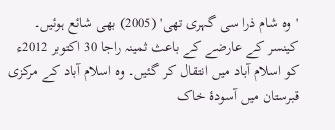'وہ شام ذرا سی گہری تھی' (2005) بھی شائع ہوئیں۔
کینسر کے عارضے کے باعث ثمینہ راجا 30 اکتوبر 2012ء کو اسلام آباد میں انتقال کر گئیں۔ وہ اسلام آباد کے مرکزی قبرستان میں آسودۂ خاک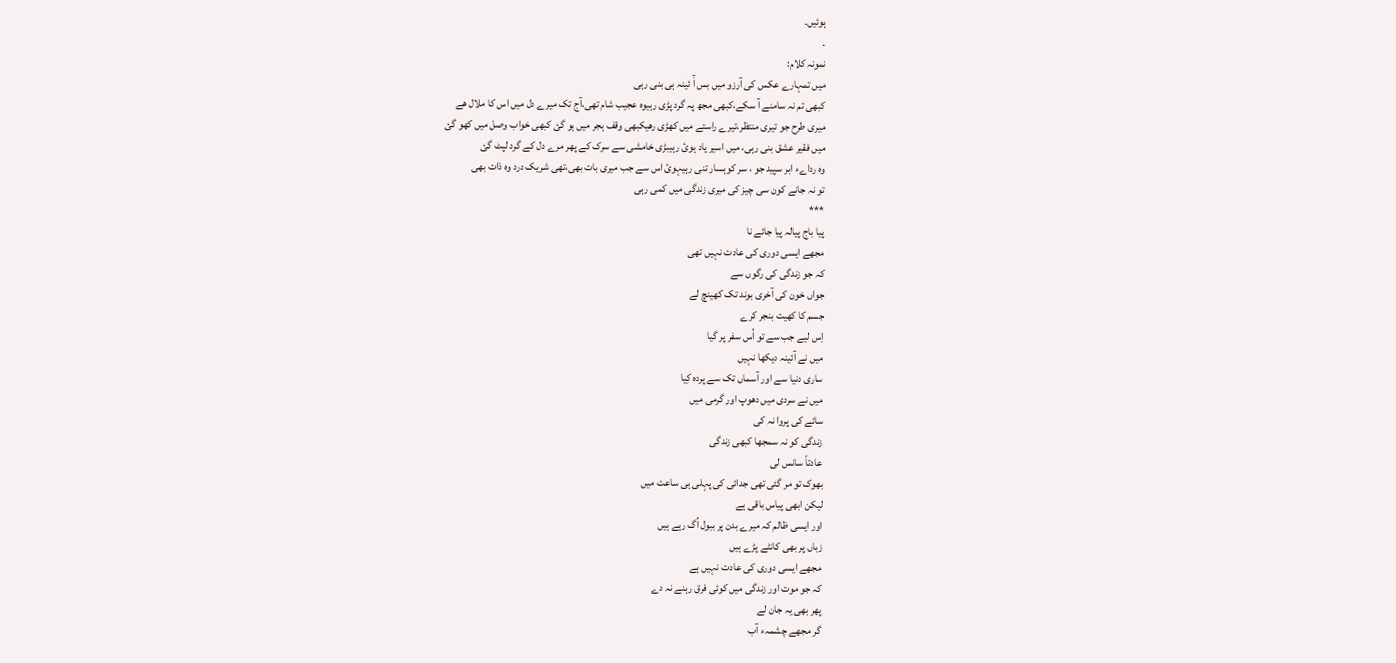ہوئیں۔
۔
نمونہ کلام:
میں تمہارے عکس کی آرزو میں بس آٰ ئینہ ہی بنی رہی
کبھی تم نہ سامنے آ سکے،کبھی مجھ پہ گرد پڑی رہیوہ عجیب شام تھی،آج تک میرے دل میں اس کا ملال ھے
میری طرح جو تیری منتظر،تیرے راستے میں کھڑی رھیکبھی وقف ہجر میں ہو گئ کبھی خواب وصل میں کھو گئ
میں فقیر عشق بنی رہی، میں اسیر یاد ہوئ رہیبڑی خامشی سے سرک کے پھر مرے دل کے گرد لپٹ گئ
وہ رداےء ابر سپید جو ، سر کوہسار تنی رہیہوئ اس سے جب میری بات بھی،تھی شریک درد وہ ذات بھی
تو نہ جانے کون سی چیز کی میری زندگی میں کمی رہی
***
پیا باج پیالہ پیا جائے نا
مجھے ایسی دوری کی عادت نہیں تھی
کہ جو زندگی کی رگوں سے
جواں خون کی آخری بوند تک کھینچ لے
جسم کا کھیت بنجر کرے
اِس لیے جب سے تو اُس سفر پر گیا
میں نے آئینہ دیکھا نہیں
ساری دنیا سے اور آسماں تک سے پردہ کِیا
میں نے سردی میں دھوپ اور گرمی میں
سائے کی پروا نہ کی
زندگی کو نہ سمجھا کبھی زندگی
عادتاً سانس لی
بھوک تو مر گئی تھی جدائی کی پہلی ہی ساعت میں
لیکن ابھی پیاس باقی ہے
اور ایسی ظالم کہ میرے بدن پر ببول اُگ رہے ہیں
زباں پر بھی کانٹے پڑے ہیں
مجھے ایسی دوری کی عادت نہیں ہے
کہ جو موت اور زندگی میں کوئی فرق رہنے نہ دے
پھر بھی یہ جان لے
گر مجھے چشمہء آب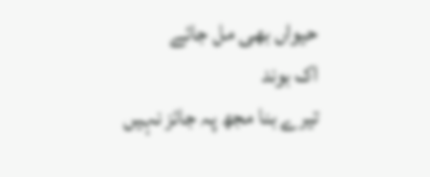حیواں بھی مل جائے
اک بوند
تیرے بنا مجھ پہ جائز نہیں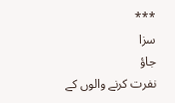***
سزا
جاؤ
نفرت کرنے والوں کے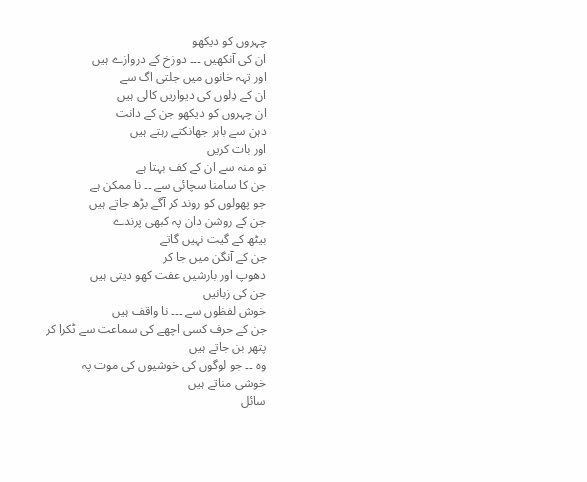چہروں کو دیکھو
ان کی آنکھیں ۔۔۔ دوزخ کے دروازے ہیں
اور تہہ خانوں میں جلتی اگ سے
ان کے دِلوں کی دیواریں کالی ہیں
ان چہروں کو دیکھو جن کے دانت
دہن سے باہر جھانکتے رہتے ہیں
اور بات کریں
تو منہ سے ان کے کف بہتا ہے
جن کا سامنا سچائی سے ۔۔ نا ممکن ہے
جو پھولوں کو روند کر آگے بڑھ جاتے ہیں
جن کے روشن دان پہ کبھی پرندے
بیٹھ کے گیت نہیں گاتے
جن کے آنگن میں جا کر
دھوپ اور بارشیں عفت کھو دیتی ہیں
جن کی زبانیں
خوش لفظوں سے ۔۔۔ نا واقف ہیں
جن کے حرف کسی اچھے کی سماعت سے ٹکرا کر
پتھر بن جاتے ہیں
وہ ۔۔ جو لوگوں کی خوشیوں کی موت پہ
خوشی مناتے ہیں
سائل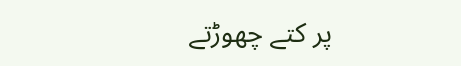پر کتے چھوڑتے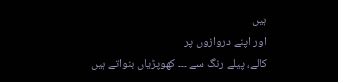ہیں
اور اپنے دروازوں پر
کالے، پیلے رنگ سے ۔۔۔ کھوپڑیاں بنواتے ہیں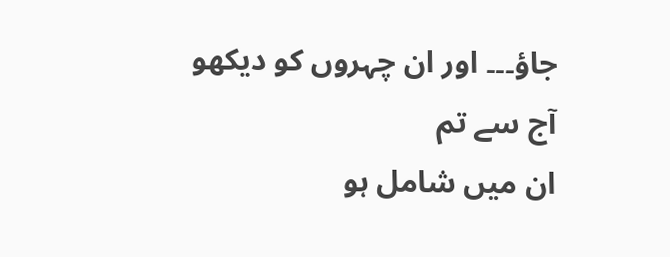جاؤ۔۔۔ اور ان چہروں کو دیکھو
آج سے تم
ان میں شامل ہو